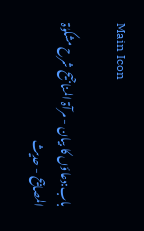Main Icon

باب:دعاؤں کا بیان - مرآۃ المناجیح شرح مشکوٰۃ المصابیح - حدیث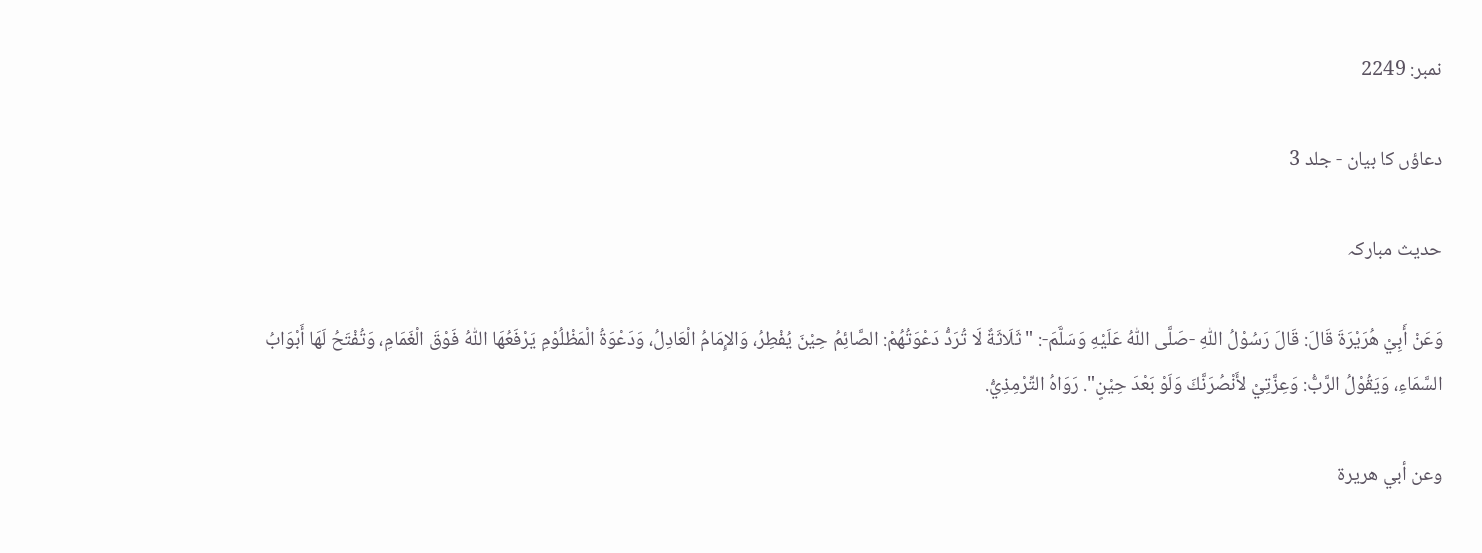نمبر: 2249

دعاؤں کا بیان - جلد 3

حدیث مبارکہ

وَعَنْ أَبِيْ هُرَيْرَةَ قَالَ: قَالَ رَسُوْلُ اللّٰهِ -صَلَّى اللّٰهُ عَلَيْهِ وَسَلَّمَ-: "ثَلَاثَةٌ لَا تُرَدُّ دَعْوَتُهُمْ: الصَّائِمُ حِيْنَ يُفْطِرُ، وَالإِمَامُ الْعَادِلُ، وَدَعْوَةُ الْمَظْلُوْمِ يَرْفَعُهَا اللّٰهُ فَوْقَ الْغَمَامِ، وَتُفْتَحُ لَهَا أَبْوَابُ السَّمَاءِ، وَيَقُوْلُ الرَّبُّ: وَعِزَّتِيْ لأَنْصُرَنَّكَ وَلَوْ بَعْدَ حِيْنٍ". رَوَاهُ التِّرْمِذِيُّ.

وعن أبي هريرة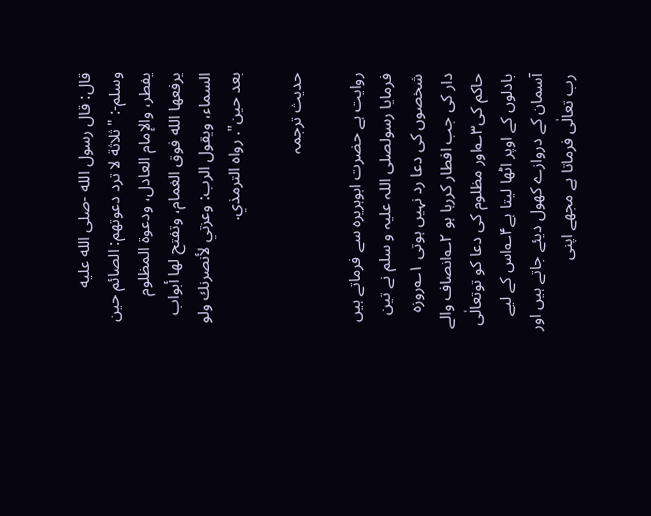قال: قال رسول الله -صلى الله عليه وسلم-: "ثلاثة لا ترد دعوتهم: الصائم حين يفطر، والإمام العادل، ودعوة المظلوم يرفعها الله فوق الغمام، وتفتح لها أبواب السماء، ويقول الرب: وعزتي لأنصرنك ولو بعد حين". رواه الترمذي.

حدیث ترجمہ

روایت ہے حضرت ابوہریرہ سے فرماتے ہیں فرمایا رسولصلی اللہ علیہ و سلم نے تین شخصوں کی دعا رد نہیں ہوتی ۱؎روزہ دار کی جب افطار کررہا ہو ۲؎انصاف والے حاکم کی۳؎اور مظلوم کی دعا کو توتعالٰی بادلوں کے اوپر اٹھا لیتا ہے۴؎اس کے لیے آسمان کے دروازے کھول دیئے جاتے ہیں اور رب تعالٰی فرماتا ہے مجھے اپنی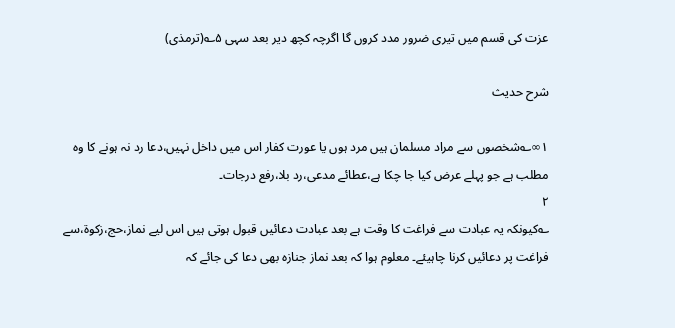عزت کی قسم میں تیری ضرور مدد کروں گا اگرچہ کچھ دیر بعد سہی ۵؎(ترمذی)

شرح حدیث

۱∞؎شخصوں سے مراد مسلمان ہیں مرد ہوں یا عورت کفار اس میں داخل نہیں،دعا رد نہ ہونے کا وہ مطلب ہے جو پہلے عرض کیا جا چکا ہے،عطائے مدعی،رد بلا،رفع درجات۔
۲
؎کیونکہ یہ عبادت سے فراغت کا وقت ہے بعد عبادت دعائیں قبول ہوتی ہیں اس لیے نماز،حج،زکوۃ،سے فراغت پر دعائیں کرنا چاہیئے۔ معلوم ہوا کہ بعد نماز جنازہ بھی دعا کی جائے کہ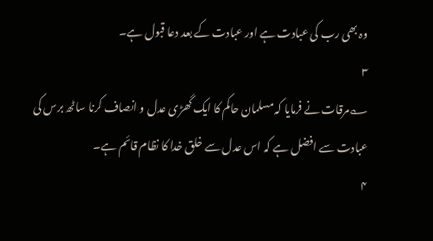وہ بھی رب کی عبادت ہے اور عبادت کے بعد دعا قبول ہے۔
۳
؎مرقات نے فرمایا کہ مسلمان حاکم کا ایک گھڑی عدل و انصاف کرنا ساٹھ برس کی عبادت سے افضل ہے کہ اس عدل سے خلق خدا کا نظام قائم ہے۔
۴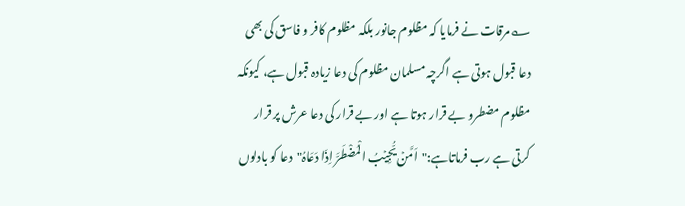؎مرقات نے فرمایا کہ مظلوم جانور بلکہ مظلوم کافر و فاسق کی بھی دعا قبول ہوتی ہے اگرچہ مسلمان مظلوم کی دعا زیادہ قبول ہے، کیونکہ مظلوم مضطرو بے قرار ہوتا ہے اور بے قرار کی دعا عرش پر قرار کرتی ہے رب فرماتاہے:"اَمَّنۡ یُّجِیۡبُ الْمُضْطَرَّ اِذَا دَعَاہُ"دعا کو بادلوں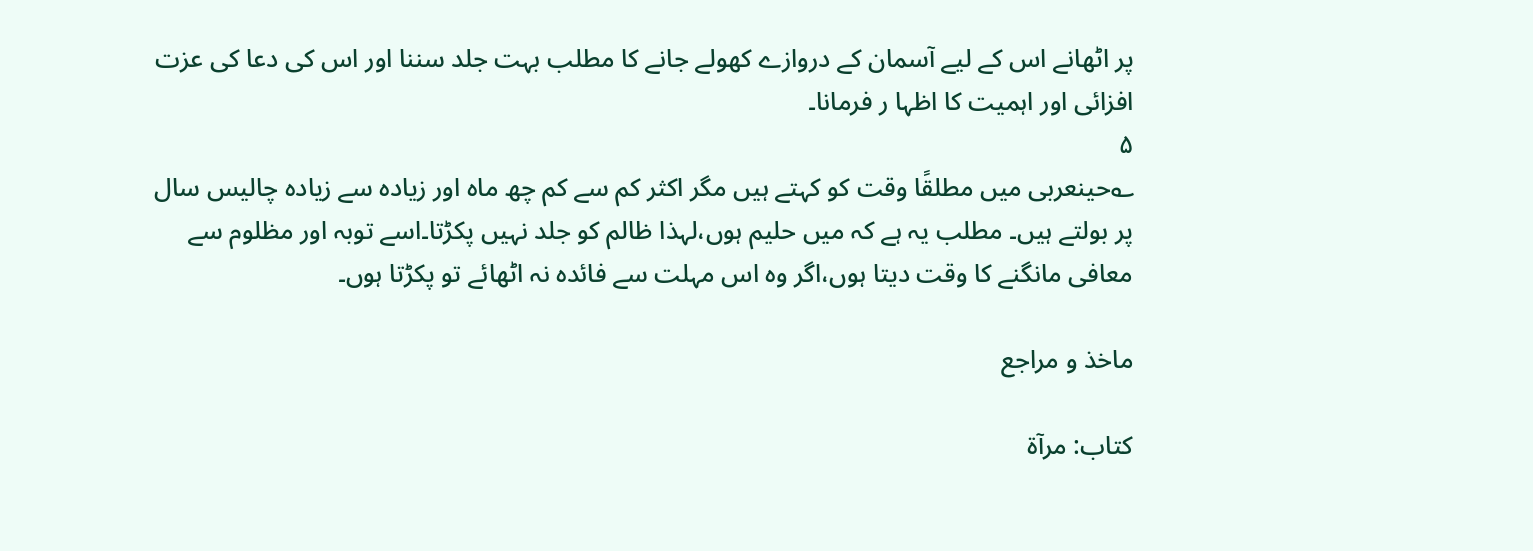پر اٹھانے اس کے لیے آسمان کے دروازے کھولے جانے کا مطلب بہت جلد سننا اور اس کی دعا کی عزت افزائی اور اہمیت کا اظہا ر فرمانا۔
۵
؎حینعربی میں مطلقًا وقت کو کہتے ہیں مگر اکثر کم سے کم چھ ماہ اور زیادہ سے زیادہ چالیس سال پر بولتے ہیں۔ مطلب یہ ہے کہ میں حلیم ہوں،لہذا ظالم کو جلد نہیں پکڑتا۔اسے توبہ اور مظلوم سے معافی مانگنے کا وقت دیتا ہوں،اگر وہ اس مہلت سے فائدہ نہ اٹھائے تو پکڑتا ہوں۔

ماخذ و مراجع

کتاب: مرآۃ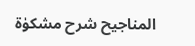المناجیح شرح مشکوٰۃ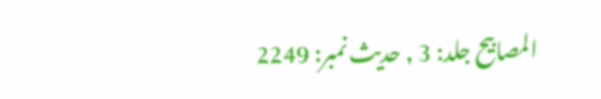المصابیح جلد: 3 , حدیث نمبر: 2249